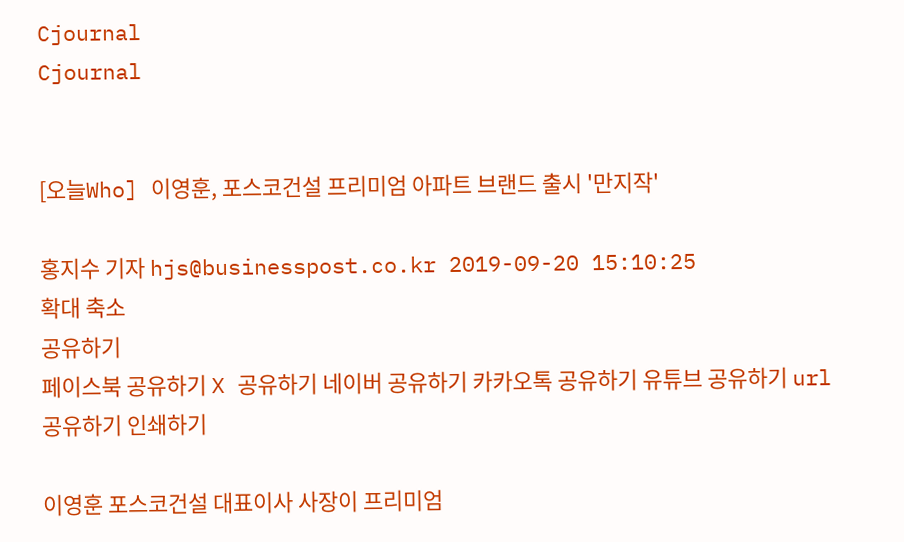Cjournal
Cjournal


[오늘Who] 이영훈, 포스코건설 프리미엄 아파트 브랜드 출시 '만지작'

홍지수 기자 hjs@businesspost.co.kr 2019-09-20 15:10:25
확대 축소
공유하기
페이스북 공유하기 X 공유하기 네이버 공유하기 카카오톡 공유하기 유튜브 공유하기 url 공유하기 인쇄하기

이영훈 포스코건설 대표이사 사장이 프리미엄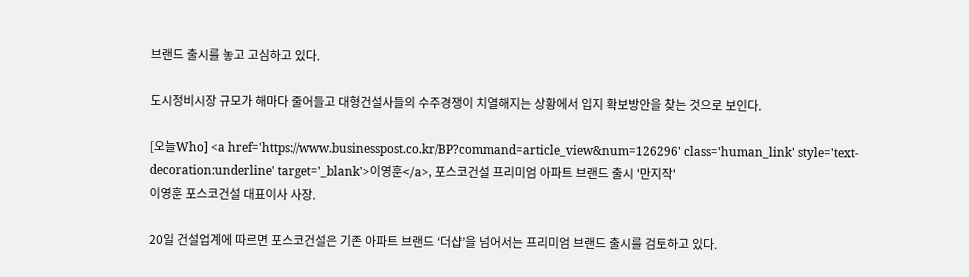브랜드 출시를 놓고 고심하고 있다.

도시정비시장 규모가 해마다 줄어들고 대형건설사들의 수주경쟁이 치열해지는 상황에서 입지 확보방안을 찾는 것으로 보인다.

[오늘Who] <a href='https://www.businesspost.co.kr/BP?command=article_view&num=126296' class='human_link' style='text-decoration:underline' target='_blank'>이영훈</a>, 포스코건설 프리미엄 아파트 브랜드 출시 '만지작'
이영훈 포스코건설 대표이사 사장.

20일 건설업계에 따르면 포스코건설은 기존 아파트 브랜드 ‘더샵’을 넘어서는 프리미엄 브랜드 출시를 검토하고 있다.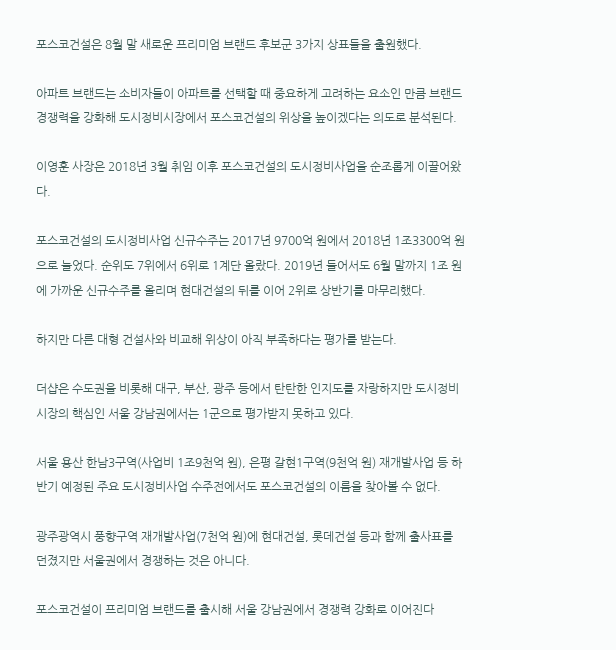포스코건설은 8월 말 새로운 프리미엄 브랜드 후보군 3가지 상표들을 출원했다.

아파트 브랜드는 소비자들이 아파트를 선택할 때 중요하게 고려하는 요소인 만큼 브랜드 경쟁력을 강화해 도시정비시장에서 포스코건설의 위상을 높이겠다는 의도로 분석된다.

이영훈 사장은 2018년 3월 취임 이후 포스코건설의 도시정비사업을 순조롭게 이끌어왔다.

포스코건설의 도시정비사업 신규수주는 2017년 9700억 원에서 2018년 1조3300억 원으로 늘었다. 순위도 7위에서 6위로 1계단 올랐다. 2019년 들어서도 6월 말까지 1조 원에 가까운 신규수주를 올리며 현대건설의 뒤를 이어 2위로 상반기를 마무리했다.

하지만 다른 대형 건설사와 비교해 위상이 아직 부족하다는 평가를 받는다.

더샵은 수도권을 비롯해 대구, 부산, 광주 등에서 탄탄한 인지도를 자랑하지만 도시정비시장의 핵심인 서울 강남권에서는 1군으로 평가받지 못하고 있다.

서울 용산 한남3구역(사업비 1조9천억 원), 은평 갈현1구역(9천억 원) 재개발사업 등 하반기 예정된 주요 도시정비사업 수주전에서도 포스코건설의 이름을 찾아볼 수 없다.

광주광역시 풍향구역 재개발사업(7천억 원)에 현대건설, 롯데건설 등과 함께 출사표를 던졌지만 서울권에서 경쟁하는 것은 아니다.

포스코건설이 프리미엄 브랜드를 출시해 서울 강남권에서 경쟁력 강화로 이어진다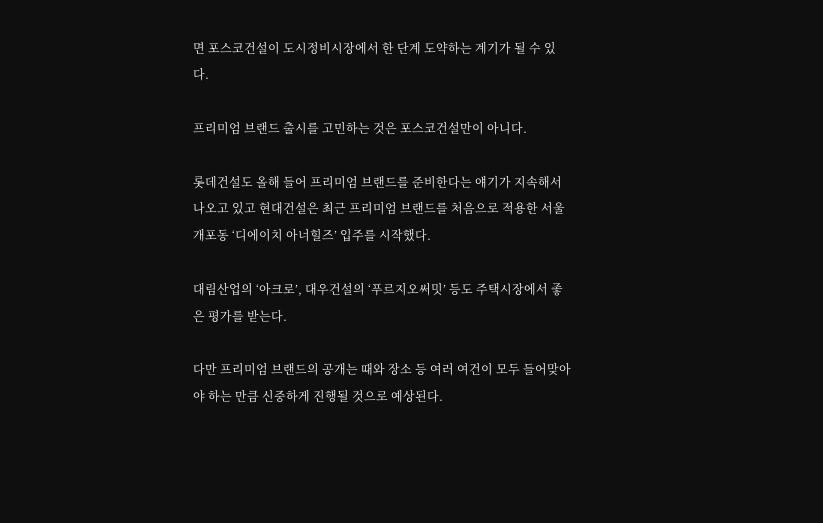면 포스코건설이 도시정비시장에서 한 단계 도약하는 계기가 될 수 있다.

프리미엄 브랜드 출시를 고민하는 것은 포스코건설만이 아니다.

롯데건설도 올해 들어 프리미엄 브랜드를 준비한다는 얘기가 지속해서 나오고 있고 현대건설은 최근 프리미엄 브랜드를 처음으로 적용한 서울 개포동 ‘디에이치 아너힐즈’ 입주를 시작했다.

대림산업의 ‘아크로’, 대우건설의 ‘푸르지오써밋’ 등도 주택시장에서 좋은 평가를 받는다.

다만 프리미엄 브랜드의 공개는 때와 장소 등 여러 여건이 모두 들어맞아야 하는 만큼 신중하게 진행될 것으로 예상된다.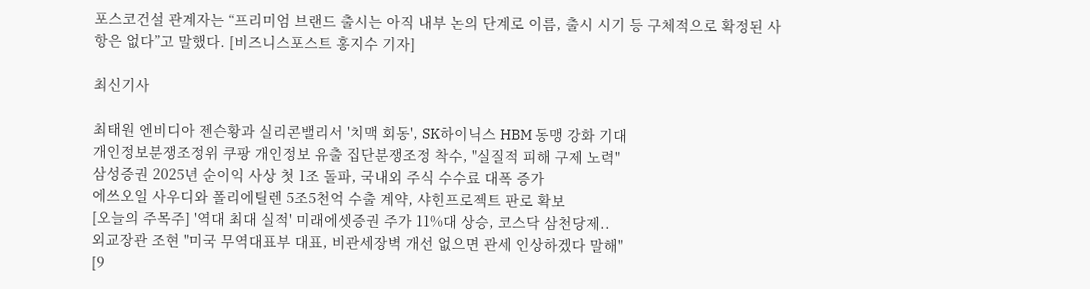포스코건설 관계자는 “프리미엄 브랜드 출시는 아직 내부 논의 단계로 이름, 출시 시기 등 구체적으로 확정된 사항은 없다”고 말했다. [비즈니스포스트 홍지수 기자]

최신기사

최태원 엔비디아 젠슨황과 실리콘밸리서 '치맥 회동', SK하이닉스 HBM 동맹 강화 기대
개인정보분쟁조정위 쿠팡 개인정보 유출 집단분쟁조정 착수, "실질적 피해 구제 노력"
삼성증권 2025년 순이익 사상 첫 1조 돌파, 국내외 주식 수수료 대폭 증가
에쓰오일 사우디와 폴리에틸렌 5조5천억 수출 계약, 샤힌프로젝트 판로 확보
[오늘의 주목주] '역대 최대 실적' 미래에셋증권 주가 11%대 상승, 코스닥 삼천당제..
외교장관 조현 "미국 무역대표부 대표, 비관세장벽 개선 없으면 관세 인상하겠다 말해"
[9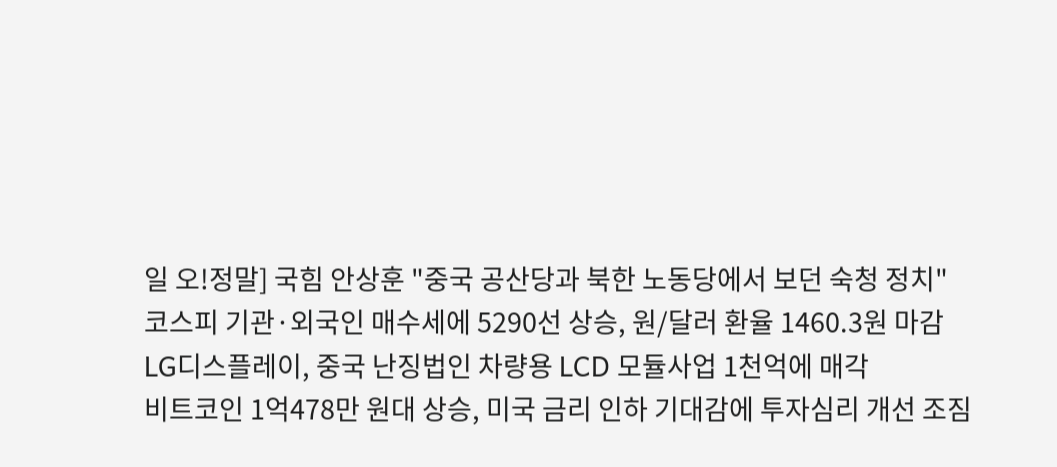일 오!정말] 국힘 안상훈 "중국 공산당과 북한 노동당에서 보던 숙청 정치"
코스피 기관·외국인 매수세에 5290선 상승, 원/달러 환율 1460.3원 마감
LG디스플레이, 중국 난징법인 차량용 LCD 모듈사업 1천억에 매각
비트코인 1억478만 원대 상승, 미국 금리 인하 기대감에 투자심리 개선 조짐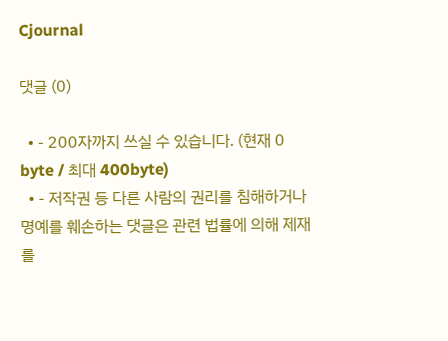Cjournal

댓글 (0)

  • - 200자까지 쓰실 수 있습니다. (현재 0 byte / 최대 400byte)
  • - 저작권 등 다른 사람의 권리를 침해하거나 명예를 훼손하는 댓글은 관련 법률에 의해 제재를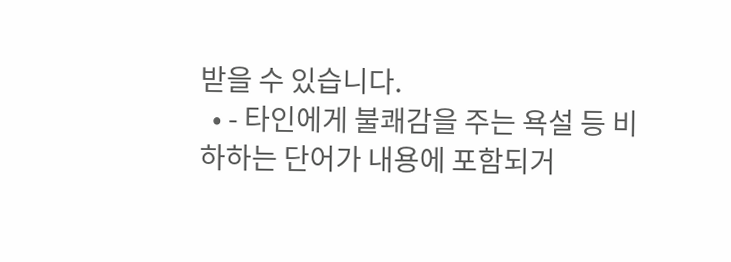받을 수 있습니다.
  • - 타인에게 불쾌감을 주는 욕설 등 비하하는 단어가 내용에 포함되거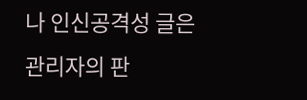나 인신공격성 글은 관리자의 판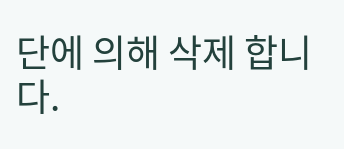단에 의해 삭제 합니다.